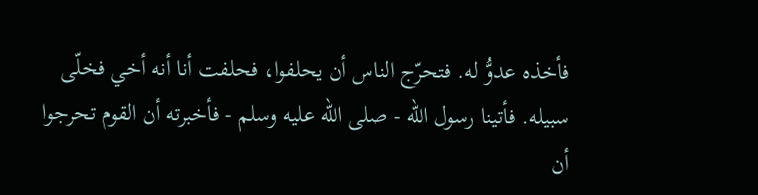فأخذه عدوُّ له. فتحرّج الناس أن يحلفوا، فحلفت أنا أنه أخي فخلّى سبيله. فأتينا رسول الله - صلى الله عليه وسلم - فأخبرته أن القوم تحرجوا أن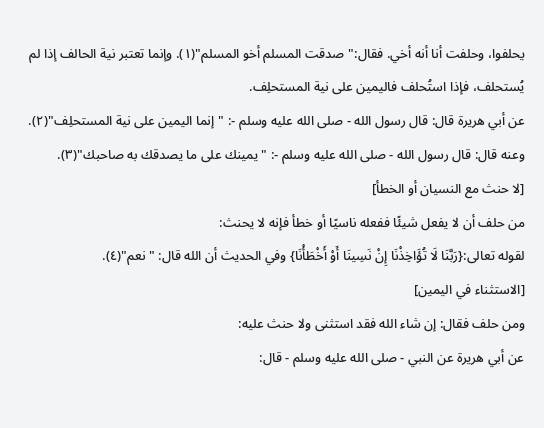يحلفوا، وحلفت أنا أنه أخي. فقال:"صدقت المسلم أخو المسلم"(١). وإنما تعتبر نية الحالف إذا لم يُستحلف، فإذا استُحلف فاليمين على نية المستحلِف.
عن أبي هريرة قال: قال رسول الله - صلى الله عليه وسلم -: "إنما اليمين على نية المستحلِف"(٢).
وعنه قال: قال رسول الله - صلى الله عليه وسلم -: "يمينك على ما يصدقك به صاحبك"(٣).
[لا حنث مع النسيان أو الخطأ]
من حلف أن لا يفعل شيئًا ففعله ناسيًا أو خطأ فإنه لا يحنث:
لقوله تعالى:{رَبَّنَا لَا تُؤَاخِذْنَا إِنْ نَسِينَا أَوْ أَخْطَأْنَا} وفي الحديث أن الله قال: "نعم"(٤).
[الاستثناء في اليمين]
ومن حلف فقال: إن شاء الله فقد استثنى ولا حنث عليه:
عن أبي هريرة عن النبي - صلى الله عليه وسلم - قال: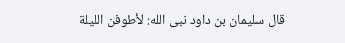قال سليمان بن داود نبى الله: لأطوفن الليلة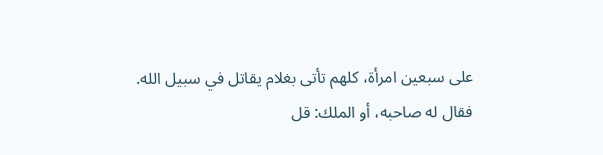على سبعين امرأة، كلهم تأتى بغلام يقاتل في سبيل الله. فقال له صاحبه، أو الملك: قل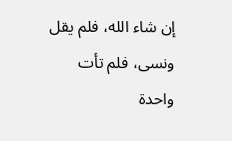إن شاء الله، فلم يقل ونسى، فلم تأت واحدة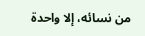من نسائه، إلا واحدة